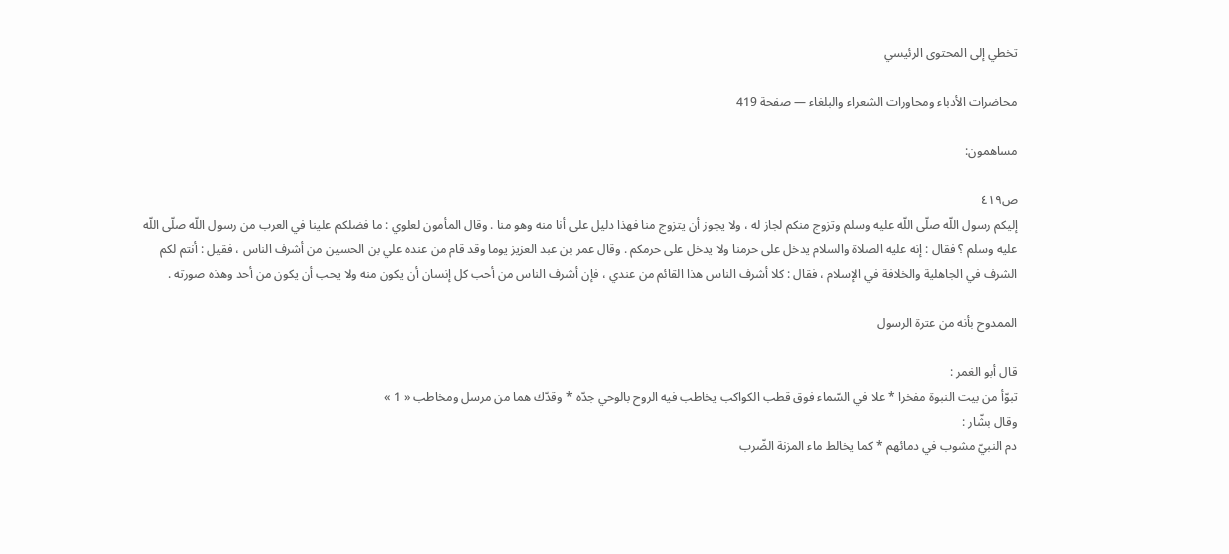تخطي إلى المحتوى الرئيسي

محاضرات الأدباء ومحاورات الشعراء والبلغاء — صفحة 419

مساهمون:

ص٤١٩
إليكم رسول اللّه صلّى اللّه عليه وسلم وتزوج منكم لجاز له ، ولا يجوز أن يتزوج منا فهذا دليل على أنا منه وهو منا . وقال المأمون لعلوي : ما فضلكم علينا في العرب من رسول اللّه صلّى اللّه عليه وسلم ؟ فقال : إنه عليه الصلاة والسلام يدخل على حرمنا ولا يدخل على حرمكم . وقال عمر بن عبد العزيز يوما وقد قام من عنده علي بن الحسين من أشرف الناس ، فقيل : أنتم لكم الشرف في الجاهلية والخلافة في الإسلام ، فقال : كلا أشرف الناس هذا القائم من عندي ، فإن أشرف الناس من أحب كل إنسان أن يكون منه ولا يحب أن يكون من أحد وهذه صورته .

الممدوح بأنه من عترة الرسول

قال أبو الغمر :
تبوّأ من بيت النبوة مفخرا * علا في السّماء فوق قطب الكواكب يخاطب فيه الروح بالوحي جدّه * وقدّك هما من مرسل ومخاطب « 1 »
وقال بشّار :
دم النبيّ مشوب في دمائهم * كما يخالط ماء المزنة الضّرب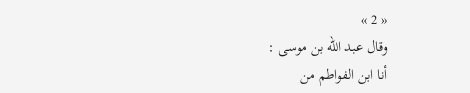« 2 »
وقال عبد اللّه بن موسى :
أنا ابن الفواطم من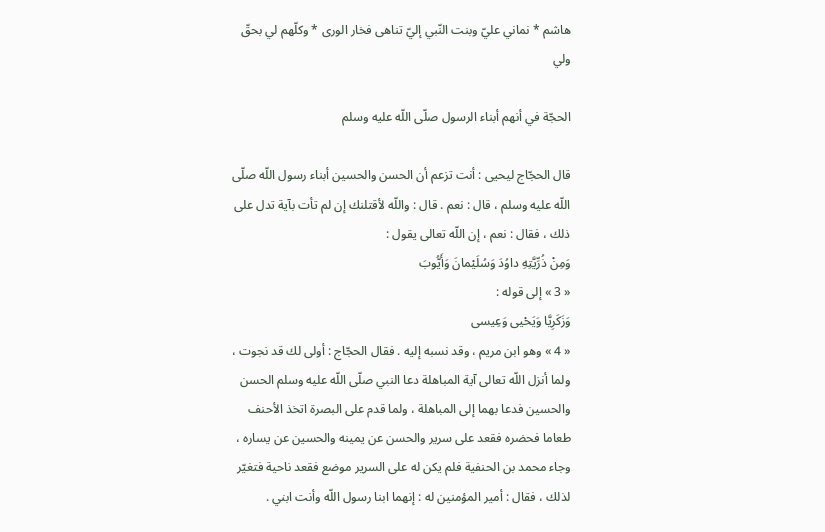هاشم * نماني عليّ وبنت النّبي إليّ تناهى فخار الورى * وكلّهم لي بحقّ ولي

الحجّة في أنهم أبناء الرسول صلّى اللّه عليه وسلم

قال الحجّاج ليحيى : أنت تزعم أن الحسن والحسين أبناء رسول اللّه صلّى اللّه عليه وسلم ، قال : نعم . قال : واللّه لأقتلنك إن لم تأت بآية تدل على ذلك ، فقال : نعم ، إن اللّه تعالى يقول :
وَمِنْ ذُرِّيَّتِهِ داوُدَ وَسُلَيْمانَ وَأَيُّوبَ
« 3 » إلى قوله :
وَزَكَرِيَّا وَيَحْيى وَعِيسى
« 4 » وهو ابن مريم ، وقد نسبه إليه . فقال الحجّاج : أولى لك قد نجوت ، ولما أنزل اللّه تعالى آية المباهلة دعا النبي صلّى اللّه عليه وسلم الحسن والحسين فدعا بهما إلى المباهلة ، ولما قدم على البصرة اتخذ الأحنف طعاما فحضره فقعد على سرير والحسن عن يمينه والحسين عن يساره ، وجاء محمد بن الحنفية فلم يكن له على السرير موضع فقعد ناحية فتغيّر لذلك ، فقال : أمير المؤمنين له : إنهما ابنا رسول اللّه وأنت ابني .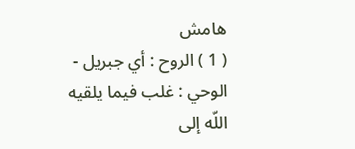هامش
( 1 ) الروح : أي جبريل - الوحي : غلب فيما يلقيه اللّه إلى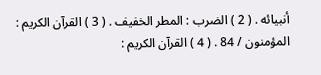أنبيائه . ( 2 ) الضرب : المطر الخفيف . ( 3 ) القرآن الكريم : المؤمنون / 84 . ( 4 ) القرآن الكريم :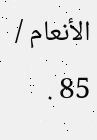الأنعام / 85 .